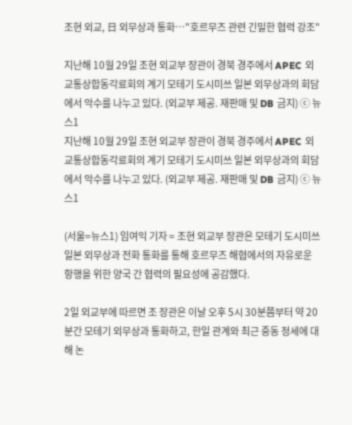조현 외교, 日 외무상과 통화…"호르무즈 관련 긴밀한 협력 강조"

지난해 10월 29일 조현 외교부 장관이 경북 경주에서 APEC 외교통상합동각료회의 계기 모테기 도시미쓰 일본 외무상과의 회담에서 악수를 나누고 있다. (외교부 제공. 재판매 및 DB 금지) ⓒ 뉴스1
지난해 10월 29일 조현 외교부 장관이 경북 경주에서 APEC 외교통상합동각료회의 계기 모테기 도시미쓰 일본 외무상과의 회담에서 악수를 나누고 있다. (외교부 제공. 재판매 및 DB 금지) ⓒ 뉴스1

(서울=뉴스1) 임여익 기자 = 조현 외교부 장관은 모테기 도시미쓰 일본 외무상과 전화 통화를 통해 호르무즈 해협에서의 자유로운 항행을 위한 양국 간 협력의 필요성에 공감했다.

2일 외교부에 따르면 조 장관은 이날 오후 5시 30분쯤부터 약 20분간 모테기 외무상과 통화하고, 한일 관계와 최근 중동 정세에 대해 논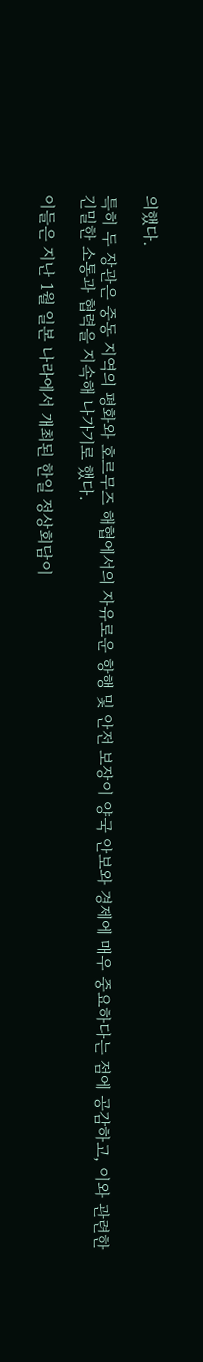의했다.

특히 두 장관은 중동 지역의 평화와 호르무즈 해협에서의 자유로운 항행 및 안전 보장이 양국 안보와 경제에 매우 중요하다는 점에 공감하고, 이와 관련한 긴밀한 소통과 협력을 지속해 나가기로 했다.

이들은 지난 1월 일본 나라에서 개최된 한일 정상회담이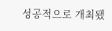성공적으로 개최됐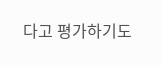다고 평가하기도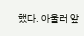했다. 아울러 앞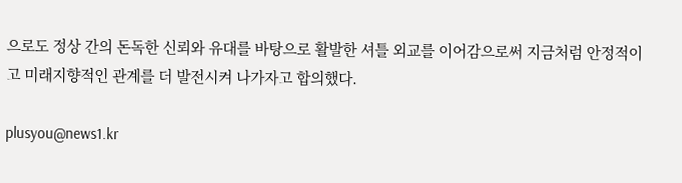으로도 정상 간의 돈독한 신뢰와 유대를 바탕으로 활발한 셔틀 외교를 이어감으로써 지금처럼 안정적이고 미래지향적인 관계를 더 발전시켜 나가자고 합의했다.

plusyou@news1.kr